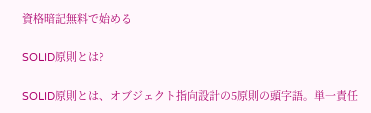資格暗記無料で始める

SOLID原則とは?

SOLID原則とは、オブジェクト指向設計の5原則の頭字語。単一責任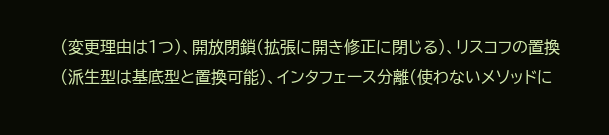(変更理由は1つ)、開放閉鎖(拡張に開き修正に閉じる)、リスコフの置換(派生型は基底型と置換可能)、インタフェース分離(使わないメソッドに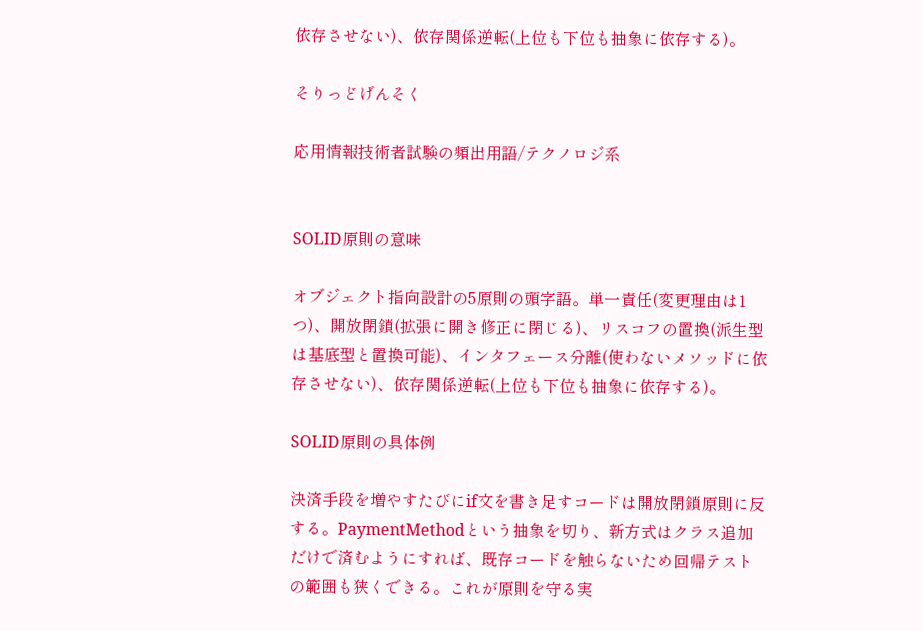依存させない)、依存関係逆転(上位も下位も抽象に依存する)。

そりっどげんそく

応用情報技術者試験の頻出用語/テクノロジ系


SOLID原則の意味

オブジェクト指向設計の5原則の頭字語。単一責任(変更理由は1つ)、開放閉鎖(拡張に開き修正に閉じる)、リスコフの置換(派生型は基底型と置換可能)、インタフェース分離(使わないメソッドに依存させない)、依存関係逆転(上位も下位も抽象に依存する)。

SOLID原則の具体例

決済手段を増やすたびにif文を書き足すコードは開放閉鎖原則に反する。PaymentMethodという抽象を切り、新方式はクラス追加だけで済むようにすれば、既存コードを触らないため回帰テストの範囲も狭くできる。これが原則を守る実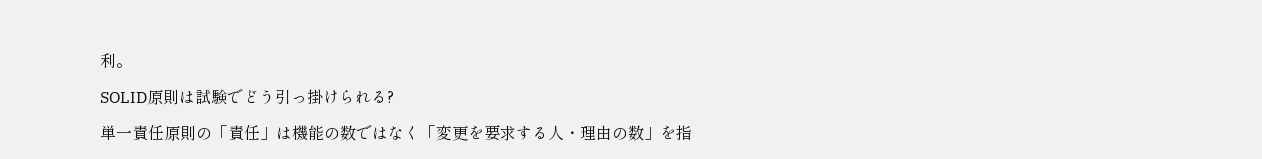利。

SOLID原則は試験でどう引っ掛けられる?

単一責任原則の「責任」は機能の数ではなく「変更を要求する人・理由の数」を指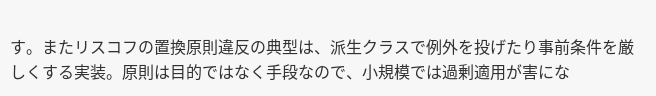す。またリスコフの置換原則違反の典型は、派生クラスで例外を投げたり事前条件を厳しくする実装。原則は目的ではなく手段なので、小規模では過剰適用が害にな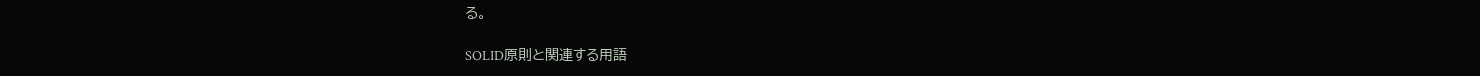る。

SOLID原則と関連する用語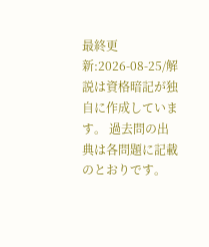最終更新:2026-08-25/解説は資格暗記が独自に作成しています。 過去問の出典は各問題に記載のとおりです。